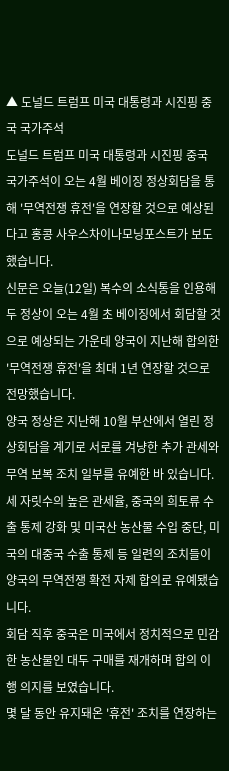▲ 도널드 트럼프 미국 대통령과 시진핑 중국 국가주석
도널드 트럼프 미국 대통령과 시진핑 중국 국가주석이 오는 4월 베이징 정상회담을 통해 '무역전쟁 휴전'을 연장할 것으로 예상된다고 홍콩 사우스차이나모닝포스트가 보도했습니다.
신문은 오늘(12일) 복수의 소식통을 인용해 두 정상이 오는 4월 초 베이징에서 회담할 것으로 예상되는 가운데 양국이 지난해 합의한 '무역전쟁 휴전'을 최대 1년 연장할 것으로 전망했습니다.
양국 정상은 지난해 10월 부산에서 열린 정상회담을 계기로 서로를 겨냥한 추가 관세와 무역 보복 조치 일부를 유예한 바 있습니다.
세 자릿수의 높은 관세율, 중국의 희토류 수출 통제 강화 및 미국산 농산물 수입 중단, 미국의 대중국 수출 통제 등 일련의 조치들이 양국의 무역전쟁 확전 자제 합의로 유예됐습니다.
회담 직후 중국은 미국에서 정치적으로 민감한 농산물인 대두 구매를 재개하며 합의 이행 의지를 보였습니다.
몇 달 동안 유지돼온 '휴전' 조치를 연장하는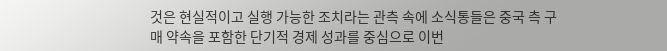것은 현실적이고 실행 가능한 조치라는 관측 속에 소식통들은 중국 측 구매 약속을 포함한 단기적 경제 성과를 중심으로 이번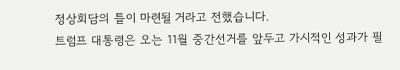정상회담의 틀이 마련될 거라고 전했습니다.
트럼프 대통령은 오는 11월 중간선거를 앞두고 가시적인 성과가 필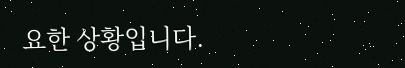요한 상황입니다.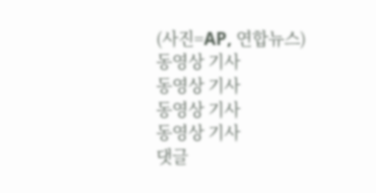(사진=AP, 연합뉴스)
동영상 기사
동영상 기사
동영상 기사
동영상 기사
댓글